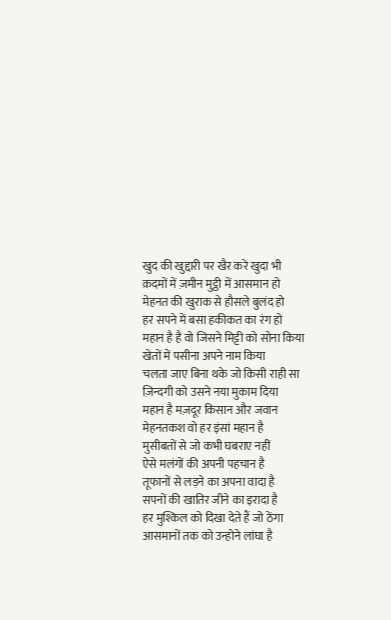खुद की खुद्दारी पर खैर करे खुदा भी
क़दमों में ज़मीन मुट्ठी में आसमान हो
मेहनत की खुराक से हौसले बुलंद हो
हर सपने में बसा हकीकत का रंग हो
महान है है वो जिसने मिट्टी को सोना किया
खेतों में पसीना अपने नाम किया
चलता जाए बिना थके जो किसी राही सा
ज़िन्दगी को उसने नया मुकाम दिया
महान है मज़दूर किसान और जवान
मेहनतकश वो हर इंसां महान है
मुसीबतों से जो कभी घबराए नहीं
ऐसे मलंगों की अपनी पहचान है
तूफानों से लड़ने का अपना वादा है
सपनों की खातिर जीने का इरादा है
हर मुश्किल को दिखा देते हैं जो ठेंगा
आसमानों तक को उन्होने लांघा है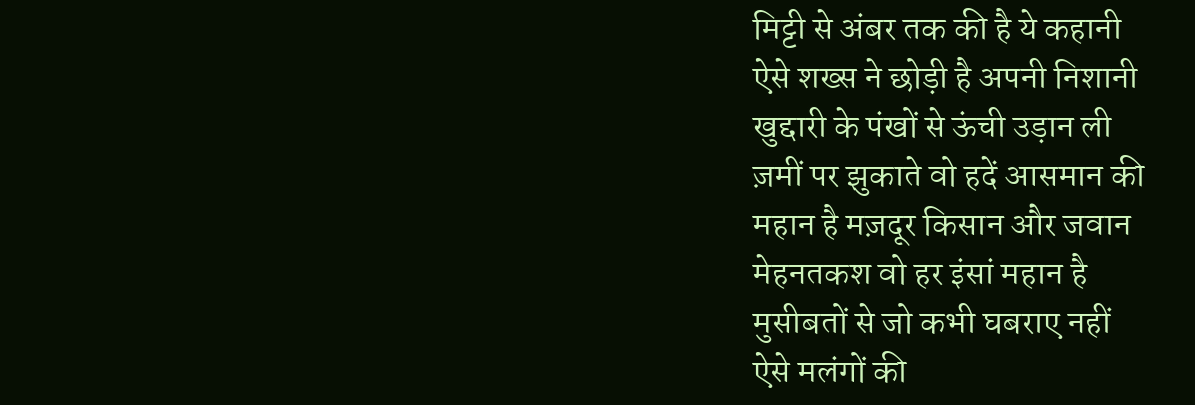मिट्टी से अंबर तक की है ये कहानी
ऐसे शख्स ने छोड़ी है अपनी निशानी
खुद्दारी के पंखों से ऊंची उड़ान ली
ज़मीं पर झुकाते वो हदें आसमान की
महान है मज़दूर किसान और जवान
मेहनतकश वो हर इंसां महान है
मुसीबतों से जो कभी घबराए नहीं
ऐसे मलंगों की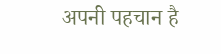अपनी पहचान है